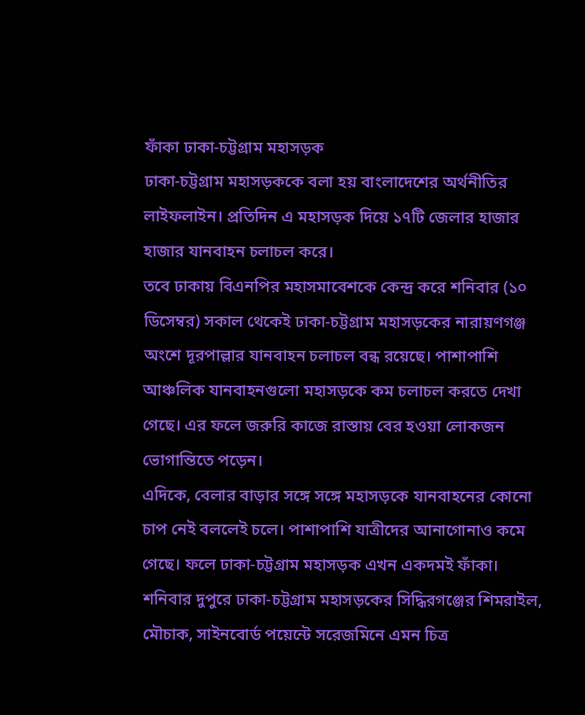ফাঁকা ঢাকা-চট্টগ্রাম মহাসড়ক
ঢাকা-চট্টগ্রাম মহাসড়ককে বলা হয় বাংলাদেশের অর্থনীতির লাইফলাইন। প্রতিদিন এ মহাসড়ক দিয়ে ১৭টি জেলার হাজার হাজার যানবাহন চলাচল করে।
তবে ঢাকায় বিএনপির মহাসমাবেশকে কেন্দ্র করে শনিবার (১০ ডিসেম্বর) সকাল থেকেই ঢাকা-চট্টগ্রাম মহাসড়কের নারায়ণগঞ্জ অংশে দূরপাল্লার যানবাহন চলাচল বন্ধ রয়েছে। পাশাপাশি আঞ্চলিক যানবাহনগুলো মহাসড়কে কম চলাচল করতে দেখা গেছে। এর ফলে জরুরি কাজে রাস্তায় বের হওয়া লোকজন ভোগান্তিতে পড়েন।
এদিকে, বেলার বাড়ার সঙ্গে সঙ্গে মহাসড়কে যানবাহনের কোনো চাপ নেই বললেই চলে। পাশাপাশি যাত্রীদের আনাগোনাও কমে গেছে। ফলে ঢাকা-চট্টগ্রাম মহাসড়ক এখন একদমই ফাঁকা।
শনিবার দুপুরে ঢাকা-চট্টগ্রাম মহাসড়কের সিদ্ধিরগঞ্জের শিমরাইল, মৌচাক, সাইনবোর্ড পয়েন্টে সরেজমিনে এমন চিত্র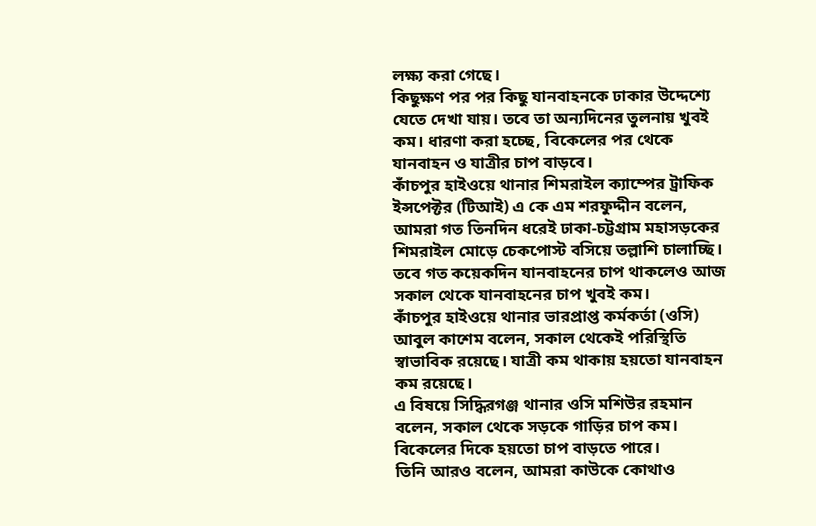লক্ষ্য করা গেছে।
কিছুক্ষণ পর পর কিছু যানবাহনকে ঢাকার উদ্দেশ্যে যেতে দেখা যায়। তবে তা অন্যদিনের তুলনায় খুবই কম। ধারণা করা হচ্ছে, বিকেলের পর থেকে যানবাহন ও যাত্রীর চাপ বাড়বে।
কাঁচপুর হাইওয়ে থানার শিমরাইল ক্যাম্পের ট্রাফিক ইন্সপেক্টর (টিআই) এ কে এম শরফুদ্দীন বলেন, আমরা গত তিনদিন ধরেই ঢাকা-চট্টগ্রাম মহাসড়কের শিমরাইল মোড়ে চেকপোস্ট বসিয়ে তল্লাশি চালাচ্ছি। তবে গত কয়েকদিন যানবাহনের চাপ থাকলেও আজ সকাল থেকে যানবাহনের চাপ খুবই কম।
কাঁচপুর হাইওয়ে থানার ভারপ্রাপ্ত কর্মকর্তা (ওসি) আবুল কাশেম বলেন, সকাল থেকেই পরিস্থিতি স্বাভাবিক রয়েছে। যাত্রী কম থাকায় হয়তো যানবাহন কম রয়েছে।
এ বিষয়ে সিদ্ধিরগঞ্জ থানার ওসি মশিউর রহমান বলেন, সকাল থেকে সড়কে গাড়ির চাপ কম। বিকেলের দিকে হয়তো চাপ বাড়তে পারে।
তিনি আরও বলেন, আমরা কাউকে কোথাও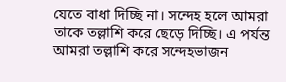যেতে বাধা দিচ্ছি না। সন্দেহ হলে আমরা তাকে তল্লাশি করে ছেড়ে দিচ্ছি। এ পর্যন্ত আমরা তল্লাশি করে সন্দেহভাজন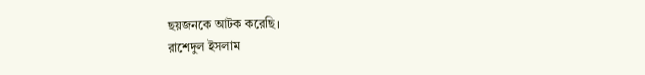ছয়জনকে আটক করেছি।
রাশেদুল ইসলাম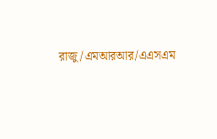রাজু/এমআরআর/এএসএম